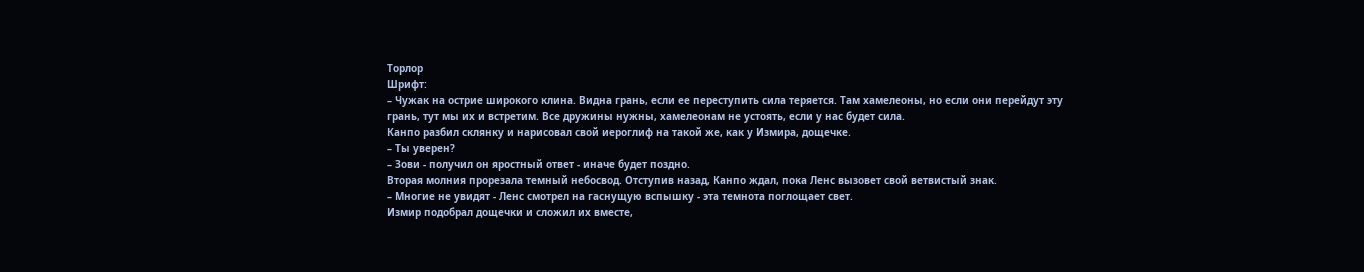Торлор
Шрифт:
– Чужак на острие широкого клина. Видна грань, если ее переступить сила теряется. Там хамелеоны, но если они перейдут эту грань, тут мы их и встретим. Все дружины нужны, хамелеонам не устоять, если у нас будет сила.
Канпо разбил склянку и нарисовал свой иероглиф на такой же, как у Измира, дощечке.
– Ты уверен?
– Зови - получил он яростный ответ - иначе будет поздно.
Вторая молния прорезала темный небосвод. Отступив назад, Канпо ждал, пока Ленс вызовет свой ветвистый знак.
– Многие не увидят - Ленс смотрел на гаснущую вспышку - эта темнота поглощает свет.
Измир подобрал дощечки и сложил их вместе,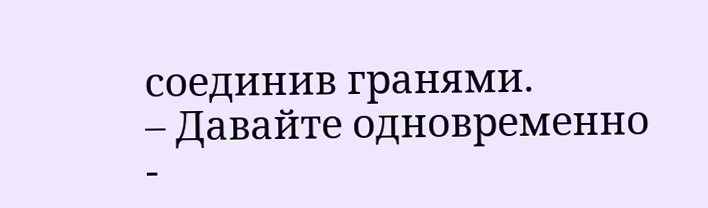соединив гранями.
– Давайте одновременно -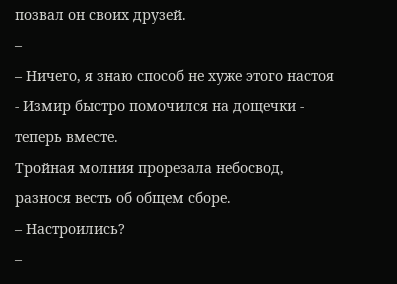позвал он своих друзей.
–
– Ничего, я знаю способ не хуже этого настоя - Измир быстро помочился на дощечки - теперь вместе.
Тройная молния прорезала небосвод, разнося весть об общем сборе.
– Настроились?
–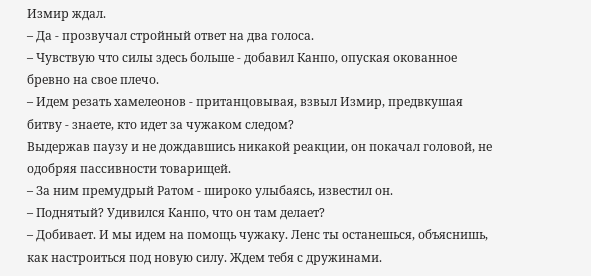Измир ждал.
– Да - прозвучал стройный ответ на два голоса.
– Чувствую что силы здесь больше - добавил Канпо, опуская окованное бревно на свое плечо.
– Идем резать хамелеонов - пританцовывая, взвыл Измир, предвкушая битву - знаете, кто идет за чужаком следом?
Выдержав паузу и не дождавшись никакой реакции, он покачал головой, не одобряя пассивности товарищей.
– За ним премудрый Ратом - широко улыбаясь, известил он.
– Поднятый? Удивился Канпо, что он там делает?
– Добивает. И мы идем на помощь чужаку. Ленс ты останешься, объяснишь, как настроиться под новую силу. Ждем тебя с дружинами.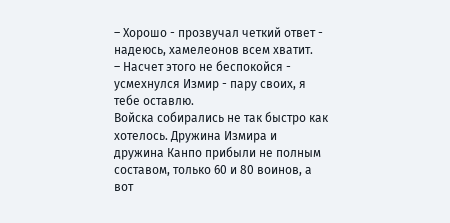– Хорошо - прозвучал четкий ответ - надеюсь, хамелеонов всем хватит.
– Насчет этого не беспокойся - усмехнулся Измир - пару своих, я тебе оставлю.
Войска собирались не так быстро как хотелось. Дружина Измира и дружина Канпо прибыли не полным составом, только 60 и 80 воинов, а вот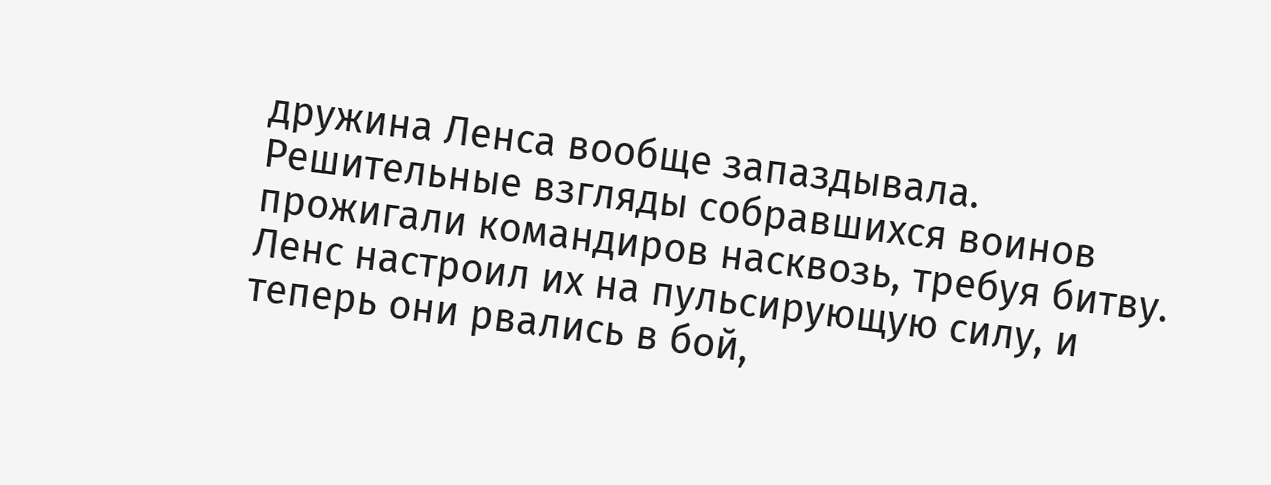дружина Ленса вообще запаздывала.
Решительные взгляды собравшихся воинов прожигали командиров насквозь, требуя битву. Ленс настроил их на пульсирующую силу, и теперь они рвались в бой,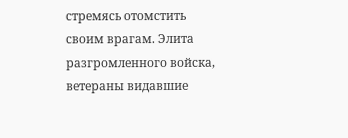стремясь отомстить своим врагам. Элита разгромленного войска, ветераны видавшие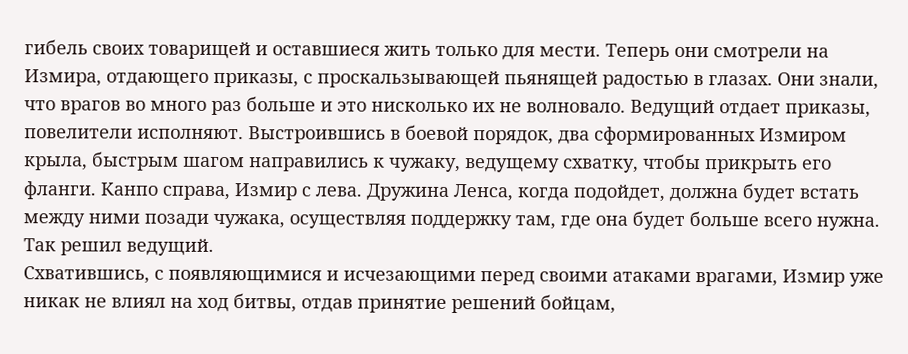гибель своих товарищей и оставшиеся жить только для мести. Теперь они смотрели на Измира, отдающего приказы, с проскальзывающей пьянящей радостью в глазах. Они знали, что врагов во много раз больше и это нисколько их не волновало. Ведущий отдает приказы, повелители исполняют. Выстроившись в боевой порядок, два сформированных Измиром крыла, быстрым шагом направились к чужаку, ведущему схватку, чтобы прикрыть его фланги. Канпо справа, Измир с лева. Дружина Ленса, когда подойдет, должна будет встать между ними позади чужака, осуществляя поддержку там, где она будет больше всего нужна. Так решил ведущий.
Схватившись, с появляющимися и исчезающими перед своими атаками врагами, Измир уже никак не влиял на ход битвы, отдав принятие решений бойцам,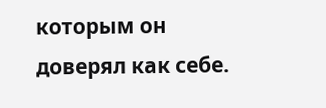которым он доверял как себе.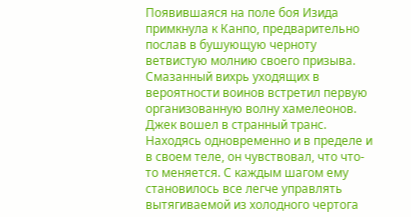Появившаяся на поле боя Изида примкнула к Канпо, предварительно послав в бушующую черноту ветвистую молнию своего призыва. Смазанный вихрь уходящих в вероятности воинов встретил первую организованную волну хамелеонов.
Джек вошел в странный транс. Находясь одновременно и в пределе и в своем теле, он чувствовал, что что-то меняется. С каждым шагом ему становилось все легче управлять вытягиваемой из холодного чертога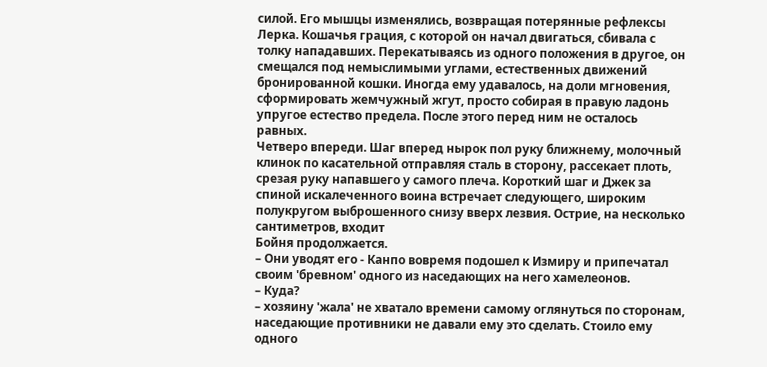силой. Его мышцы изменялись, возвращая потерянные рефлексы Лерка. Кошачья грация, с которой он начал двигаться, сбивала с толку нападавших. Перекатываясь из одного положения в другое, он смещался под немыслимыми углами, естественных движений бронированной кошки. Иногда ему удавалось, на доли мгновения, сформировать жемчужный жгут, просто собирая в правую ладонь упругое естество предела. После этого перед ним не осталось равных.
Четверо впереди. Шаг вперед нырок пол руку ближнему, молочный клинок по касательной отправляя сталь в сторону, рассекает плоть, срезая руку напавшего у самого плеча. Короткий шаг и Джек за спиной искалеченного воина встречает следующего, широким полукругом выброшенного снизу вверх лезвия. Острие, на несколько сантиметров, входит
Бойня продолжается.
– Они уводят его - Канпо вовремя подошел к Измиру и припечатал своим 'бревном' одного из наседающих на него хамелеонов.
– Куда?
– хозяину 'жала' не хватало времени самому оглянуться по сторонам, наседающие противники не давали ему это сделать. Стоило ему одного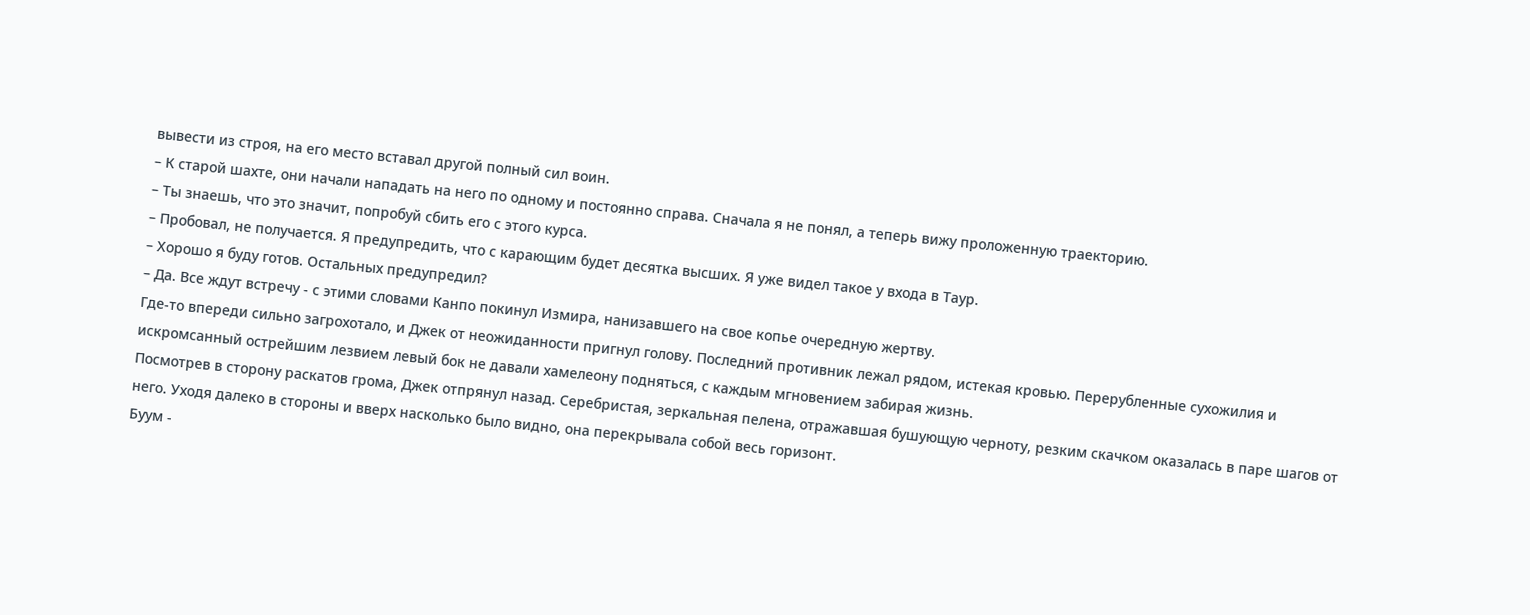вывести из строя, на его место вставал другой полный сил воин.
– К старой шахте, они начали нападать на него по одному и постоянно справа. Сначала я не понял, а теперь вижу проложенную траекторию.
– Ты знаешь, что это значит, попробуй сбить его с этого курса.
– Пробовал, не получается. Я предупредить, что с карающим будет десятка высших. Я уже видел такое у входа в Таур.
– Хорошо я буду готов. Остальных предупредил?
– Да. Все ждут встречу - с этими словами Канпо покинул Измира, нанизавшего на свое копье очередную жертву.
Где-то впереди сильно загрохотало, и Джек от неожиданности пригнул голову. Последний противник лежал рядом, истекая кровью. Перерубленные сухожилия и искромсанный острейшим лезвием левый бок не давали хамелеону подняться, с каждым мгновением забирая жизнь.
Посмотрев в сторону раскатов грома, Джек отпрянул назад. Серебристая, зеркальная пелена, отражавшая бушующую черноту, резким скачком оказалась в паре шагов от него. Уходя далеко в стороны и вверх насколько было видно, она перекрывала собой весь горизонт.
Буум -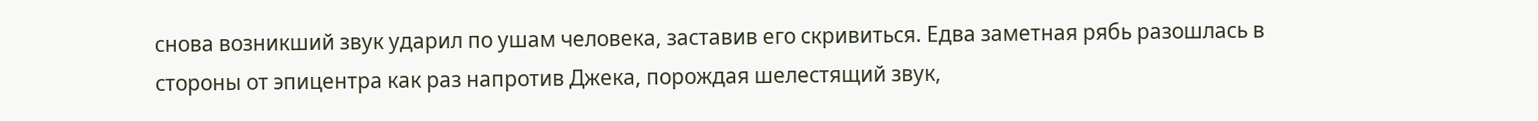снова возникший звук ударил по ушам человека, заставив его скривиться. Едва заметная рябь разошлась в стороны от эпицентра как раз напротив Джека, порождая шелестящий звук,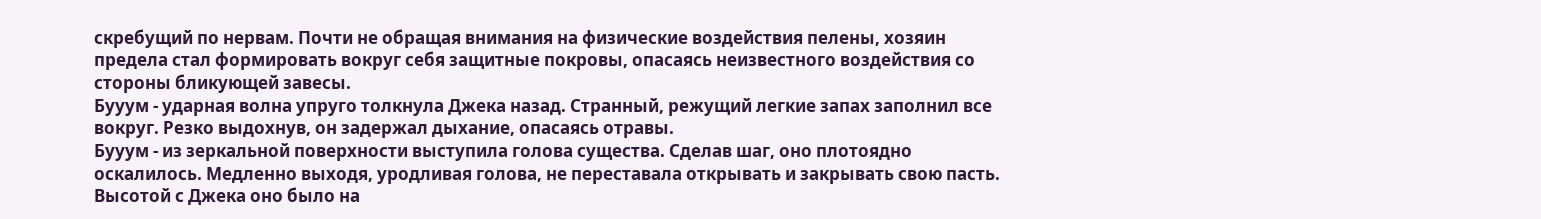скребущий по нервам. Почти не обращая внимания на физические воздействия пелены, хозяин предела стал формировать вокруг себя защитные покровы, опасаясь неизвестного воздействия со стороны бликующей завесы.
Бууум - ударная волна упруго толкнула Джека назад. Странный, режущий легкие запах заполнил все вокруг. Резко выдохнув, он задержал дыхание, опасаясь отравы.
Бууум - из зеркальной поверхности выступила голова существа. Сделав шаг, оно плотоядно оскалилось. Медленно выходя, уродливая голова, не переставала открывать и закрывать свою пасть. Высотой с Джека оно было на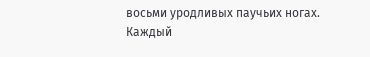восьми уродливых паучьих ногах. Каждый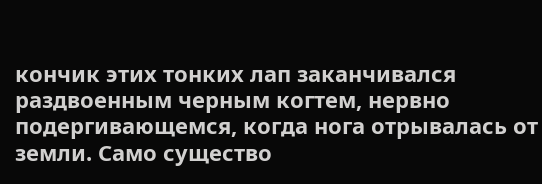кончик этих тонких лап заканчивался раздвоенным черным когтем, нервно подергивающемся, когда нога отрывалась от земли. Само существо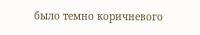было темно коричневого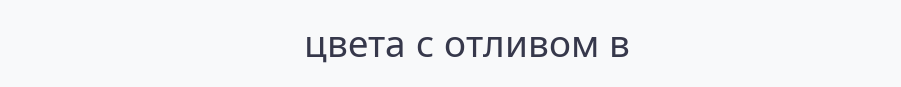цвета с отливом в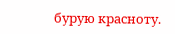бурую красноту.